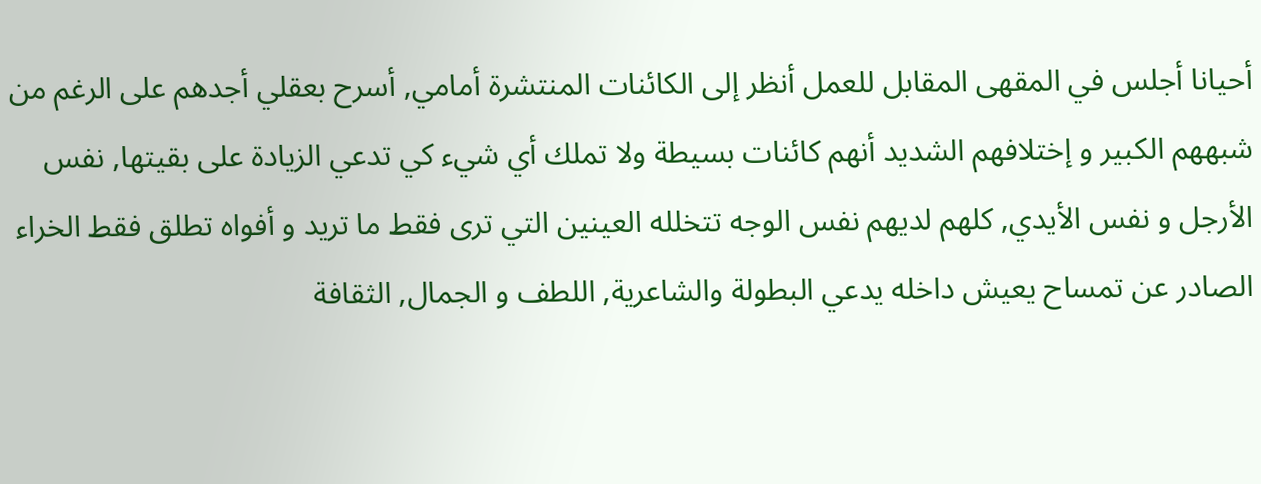أحيانا أجلس في المقهى المقابل للعمل أنظر إلى الكائنات المنتشرة أمامي, أسرح بعقلي أجدهم على الرغم من شبههم الكبير و إختلافهم الشديد أنهم كائنات بسيطة ولا تملك أي شيء كي تدعي الزيادة على بقيتها, نفس الأرجل و نفس الأيدي, كلهم لديهم نفس الوجه تتخلله العينين التي ترى فقط ما تريد و أفواه تطلق فقط الخراء الصادر عن تمساح يعيش داخله يدعي البطولة والشاعرية, اللطف و الجمال, الثقافة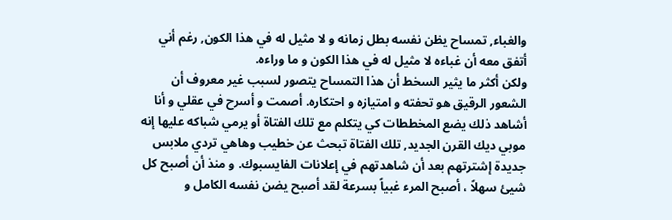والغباء, تمساح يظن نفسه بطل زمانه و لا مثيل له في هذا الكون, رغم أني أتفق معه أن غباءه لا مثيل له في هذا الكون و ما وراءه.
ولكن أكثر ما يثير السخط أن هذا التمساح يتصور لسبب غير معروف أن الشعور الرقيق هو تحفته و امتيازه و احتكاره. أصمت و أسرح في عقلي و أنا أشاهد ذلك يضع المخططات كي يتكلم مع تلك الفتاة أو يرمي شباكه عليها إنه موبي ديك القرن الجديد, تلك الفتاة تبحث عن خطيب وهاهي تردي ملابس جديدة إشترتهم بعد أن شاهدتهم في إعلانات الفايسبوك. و منذ أن أصبح كل شيئ سهلاً ، أصبح المرء غبياً بسرعة لقد أصبح يضن نفسه الكامل و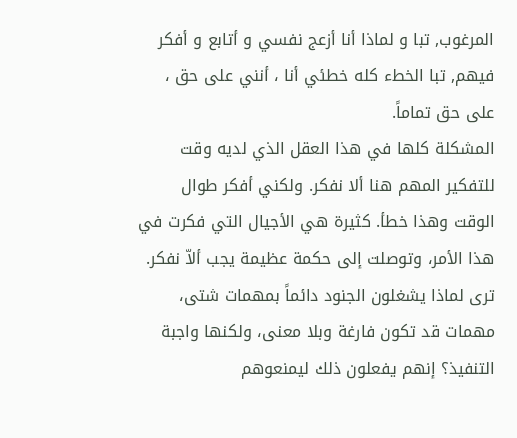المرغوب, تبا و لماذا أنا أزعج نفسي و أتابع و أفكر فيهم, تبا الخطء كله خطئي أنا ، أنني على حق ، على حق تماماً.
المشكلة كلها في هذا العقل الذي لديه وقت للتفكير المهم هنا ألا نفكر. ولكني أفكر طوال الوقت وهذا خطأ. كثيرة هي الأجيال التي فكرت في هذا الأمر، وتوصلت إلى حكمة عظيمة يجب ألاّ نفكر. ترى لماذا يشغلون الجنود دائماً بمهمات شتى، مهمات قد تكون فارغة وبلا معنى، ولكنها واجبة التنفيذ؟ إنهم يفعلون ذلك ليمنعوهم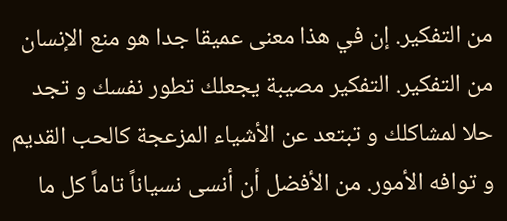من التفكير. إن في هذا معنى عميقا جدا هو منع الإنسان من التفكير. التفكير مصيبة يجعلك تطور نفسك و تجد حلا لمشاكلك و تبتعد عن الأشياء المزعجة كالحب القديم و توافه الأمور. من الأفضل أن أنسى نسياناً تاماً كل ما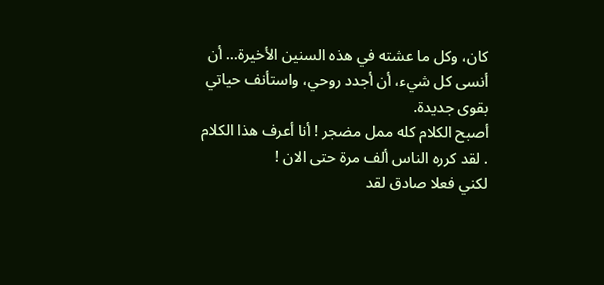كان، وكل ما عشته في هذه السنين الأخيرة... أن أنسى كل شيء، أن أجدد روحي، واستأنف حياتي بقوى جديدة.
أصبح الكلام كله ممل مضجر ! أنا أعرف هذا الكلام . لقد كرره الناس ألف مرة حتى الان !
لكني فعلا صادق لقد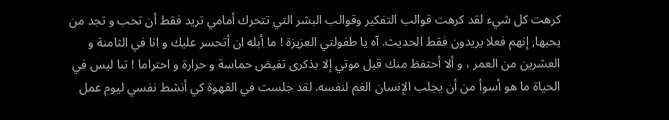كرهت كل شيء لقد كرهت قوالب التفكير وقوالب البشر التي تتحرك أمامي تريد فقط أن تحب و تجد من يحبها, إنهم فعلا يريدون فقط الحديث. آه يا طفولتي العزيزة ! ما أبله ان أتحسر عليك و انا في الثامنة و العشرين من العمر ، و ألا أحتفظ منك قبل موتي إلا بذكرى تفيض حماسة و حرارة و احتراما ! تبا ليس في الحياة ما هو أسوأ من أن يجلب الإنسان الغم لنفسه. لقد جلست في القهوة كي أنشط نفسي ليوم عمل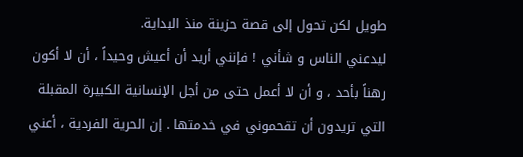طويل لكن تحول إلى قصة حزينة منذ البداية.
ليدعني الناس و شأني ! فإنني أريد أن أعيش وحيداً ، أن لا أكون رهناً بأحد ، و أن لا أعمل حتى من أجل الإنسانية الكبيرة المقبلة التي تريدون أن تقحموني في خدمتها . إن الحرية الفردية ، أعني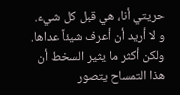حريتي أنا، هي قبل كل شيء. و لا أريد أن أعرف شيئاً عداها.
ولكن أكثر ما يثير السخط أن هذا التمساح يتصور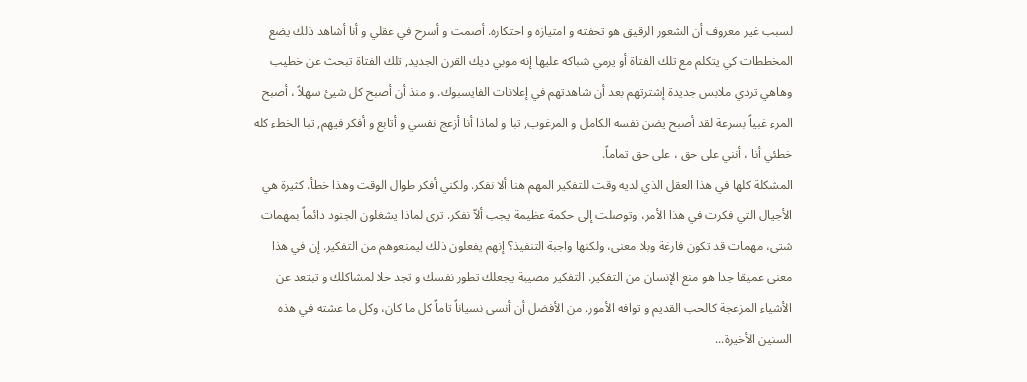لسبب غير معروف أن الشعور الرقيق هو تحفته و امتيازه و احتكاره. أصمت و أسرح في عقلي و أنا أشاهد ذلك يضع المخططات كي يتكلم مع تلك الفتاة أو يرمي شباكه عليها إنه موبي ديك القرن الجديد, تلك الفتاة تبحث عن خطيب وهاهي تردي ملابس جديدة إشترتهم بعد أن شاهدتهم في إعلانات الفايسبوك. و منذ أن أصبح كل شيئ سهلاً ، أصبح المرء غبياً بسرعة لقد أصبح يضن نفسه الكامل و المرغوب, تبا و لماذا أنا أزعج نفسي و أتابع و أفكر فيهم, تبا الخطء كله خطئي أنا ، أنني على حق ، على حق تماماً.
المشكلة كلها في هذا العقل الذي لديه وقت للتفكير المهم هنا ألا نفكر. ولكني أفكر طوال الوقت وهذا خطأ. كثيرة هي الأجيال التي فكرت في هذا الأمر، وتوصلت إلى حكمة عظيمة يجب ألاّ نفكر. ترى لماذا يشغلون الجنود دائماً بمهمات شتى، مهمات قد تكون فارغة وبلا معنى، ولكنها واجبة التنفيذ؟ إنهم يفعلون ذلك ليمنعوهم من التفكير. إن في هذا معنى عميقا جدا هو منع الإنسان من التفكير. التفكير مصيبة يجعلك تطور نفسك و تجد حلا لمشاكلك و تبتعد عن الأشياء المزعجة كالحب القديم و توافه الأمور. من الأفضل أن أنسى نسياناً تاماً كل ما كان، وكل ما عشته في هذه السنين الأخيرة...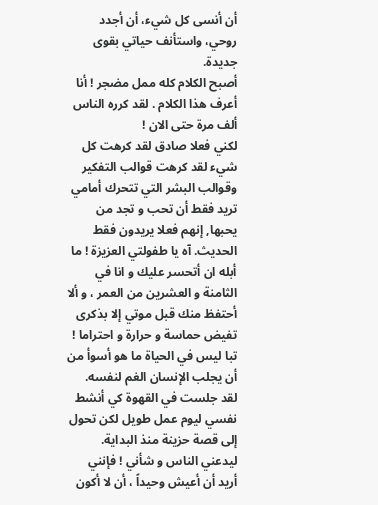أن أنسى كل شيء، أن أجدد روحي، واستأنف حياتي بقوى جديدة.
أصبح الكلام كله ممل مضجر ! أنا أعرف هذا الكلام . لقد كرره الناس ألف مرة حتى الان !
لكني فعلا صادق لقد كرهت كل شيء لقد كرهت قوالب التفكير وقوالب البشر التي تتحرك أمامي تريد فقط أن تحب و تجد من يحبها, إنهم فعلا يريدون فقط الحديث. آه يا طفولتي العزيزة ! ما أبله ان أتحسر عليك و انا في الثامنة و العشرين من العمر ، و ألا أحتفظ منك قبل موتي إلا بذكرى تفيض حماسة و حرارة و احتراما ! تبا ليس في الحياة ما هو أسوأ من أن يجلب الإنسان الغم لنفسه. لقد جلست في القهوة كي أنشط نفسي ليوم عمل طويل لكن تحول إلى قصة حزينة منذ البداية.
ليدعني الناس و شأني ! فإنني أريد أن أعيش وحيداً ، أن لا أكون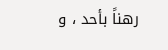رهناً بأحد ، و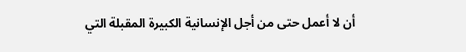أن لا أعمل حتى من أجل الإنسانية الكبيرة المقبلة التي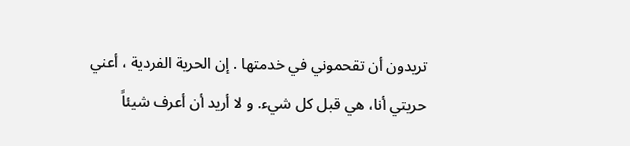تريدون أن تقحموني في خدمتها . إن الحرية الفردية ، أعني حريتي أنا، هي قبل كل شيء. و لا أريد أن أعرف شيئاً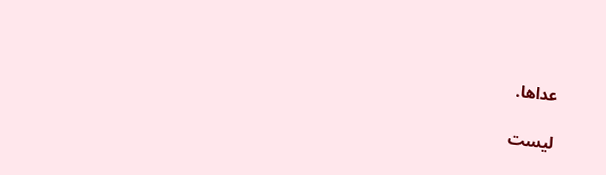عداها.

ليست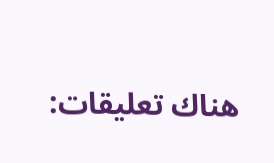هناك تعليقات: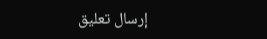إرسال تعليق